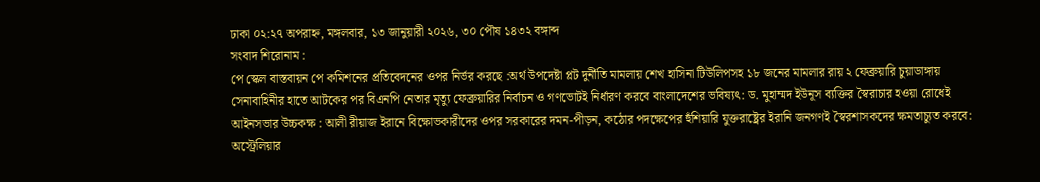ঢাকা ০২:২৭ অপরাহ্ন, মঙ্গলবার, ১৩ জানুয়ারী ২০২৬, ৩০ পৌষ ১৪৩২ বঙ্গাব্দ
সংবাদ শিরোনাম :
পে স্কেল বাস্তবায়ন পে কমিশনের প্রতিবেদনের ওপর নির্ভর করছে :অর্থ উপদেষ্টা প্লট দুর্নীতি মামলায় শেখ হাসিনা টিউলিপসহ ১৮ জনের মামলার রায় ২ ফেব্রুয়ারি চুয়াডাঙ্গায় সেনাবাহিনীর হাতে আটকের পর বিএনপি নেতার মৃত্যু ফেব্রুয়ারির নির্বাচন ও গণভোটই নির্ধারণ করবে বাংলাদেশের ভবিষ্যৎ: ড. মুহাম্মদ ইউনূস ব্যক্তির স্বৈরাচার হওয়া রোধেই আইনসভার উচ্চকক্ষ : আলী রীয়াজ ইরানে বিক্ষোভকারীদের ওপর সরকারের দমন-পীড়ন, কঠোর পদক্ষেপের হুঁশিয়ারি যুক্তরাষ্ট্রের ইরানি জনগণই স্বৈরশাসকদের ক্ষমতাচ্যুত করবে: অস্ট্রেলিয়ার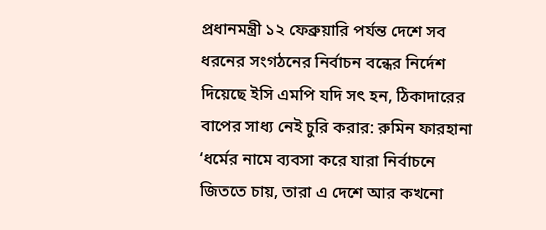প্রধানমন্ত্রী ১২ ফেব্রুয়ারি পর্যন্ত দেশে সব ধরনের সংগঠনের নির্বাচন বন্ধের নির্দেশ দিয়েছে ইসি এমপি যদি সৎ হন, ঠিকাদারের বাপের সাধ্য নেই চুরি করার: রুমিন ফারহানা ‘ধর্মের নামে ব্যবসা করে যারা নির্বাচনে জিততে চায়, তারা এ দেশে আর কখনো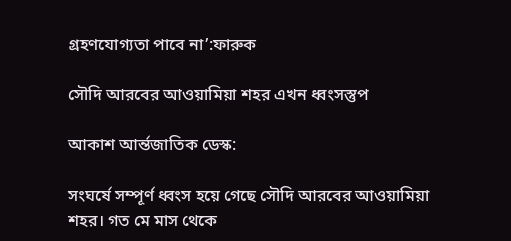গ্রহণযোগ্যতা পাবে না’:ফারুক

সৌদি আরবের আওয়ামিয়া শহর এখন ধ্বংসস্তুপ

আকাশ আর্ন্তজাতিক ডেস্ক:

সংঘর্ষে সম্পূর্ণ ধ্বংস হয়ে গেছে সৌদি আরবের আওয়ামিয়া শহর। গত মে মাস থেকে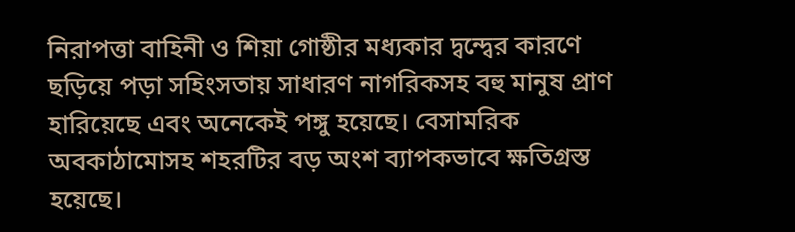নিরাপত্তা বাহিনী ও শিয়া গোষ্ঠীর মধ্যকার দ্বন্দ্বের কারণে ছড়িয়ে পড়া সহিংসতায় সাধারণ নাগরিকসহ বহু মানুষ প্রাণ হারিয়েছে এবং অনেকেই পঙ্গু হয়েছে। বেসামরিক অবকাঠামোসহ শহরটির বড় অংশ ব্যাপকভাবে ক্ষতিগ্রস্ত হয়েছে।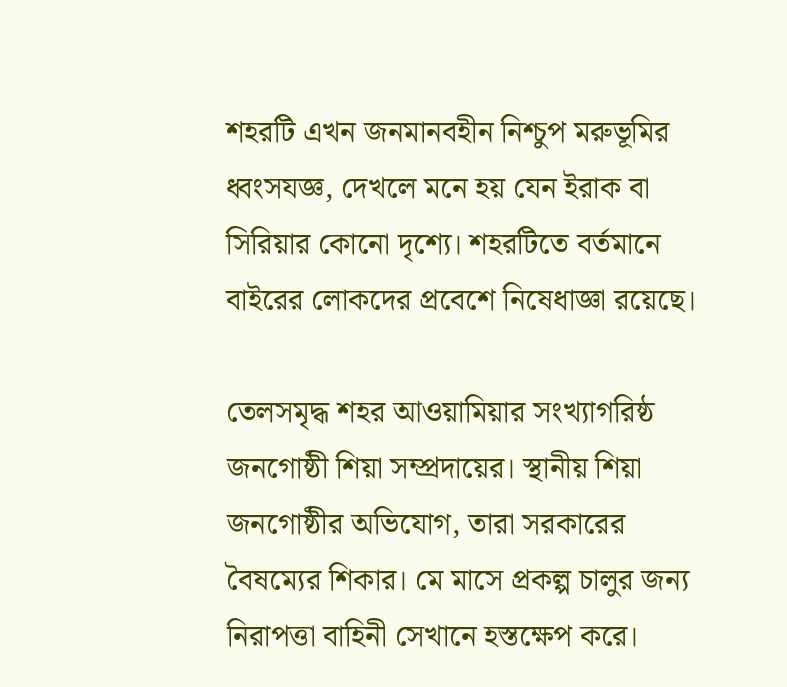শহরটি এখন জনমানবহীন নিশ্চুপ মরুভূমির ধ্বংসযজ্ঞ, দেখলে মনে হয় যেন ইরাক বা সিরিয়ার কোনো দৃশ্যে। শহরটিতে বর্তমানে বাইরের লোকদের প্রবেশে নিষেধাজ্ঞা রয়েছে।

তেলসমৃদ্ধ শহর আওয়ামিয়ার সংখ্যাগরিষ্ঠ জনগোষ্ঠী শিয়া সম্প্রদায়ের। স্থানীয় শিয়া জনগোষ্ঠীর অভিযোগ, তারা সরকারের বৈষম্যের শিকার। মে মাসে প্রকল্প চালুর জন্য নিরাপত্তা বাহিনী সেখানে হস্তক্ষেপ করে।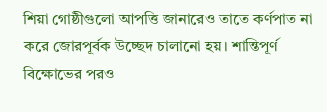শিয়া গোষ্ঠীগুলো আপত্তি জানারেও তাতে কর্ণপাত না করে জোরপূর্বক উচ্ছেদ চালানো হয়। শান্তিপূর্ণ বিক্ষোভের পরও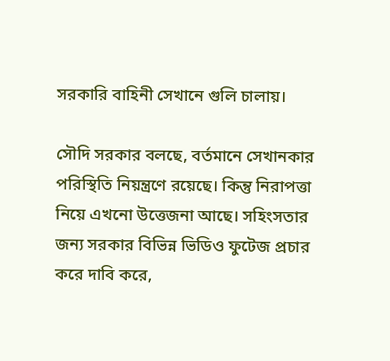সরকারি বাহিনী সেখানে গুলি চালায়।

সৌদি সরকার বলছে, বর্তমানে সেখানকার পরিস্থিতি নিয়ন্ত্রণে রয়েছে। কিন্তু নিরাপত্তা নিয়ে এখনো উত্তেজনা আছে। সহিংসতার জন্য সরকার বিভিন্ন ভিডিও ফুটেজ প্রচার করে দাবি করে,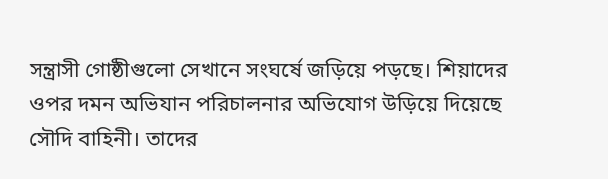সন্ত্রাসী গোষ্ঠীগুলো সেখানে সংঘর্ষে জড়িয়ে পড়ছে। শিয়াদের ওপর দমন অভিযান পরিচালনার অভিযোগ উড়িয়ে দিয়েছে সৌদি বাহিনী। তাদের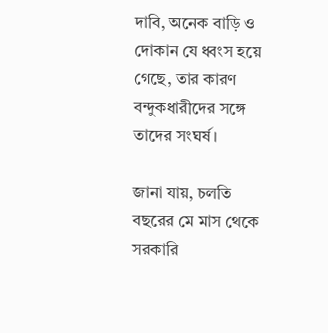দাবি, অনেক বাড়ি ও দোকান যে ধ্বংস হয়ে গেছে, তার কারণ বন্দুকধারীদের সঙ্গে তাদের সংঘর্ষ।

জানা যায়, চলতি বছরের মে মাস থেকে সরকারি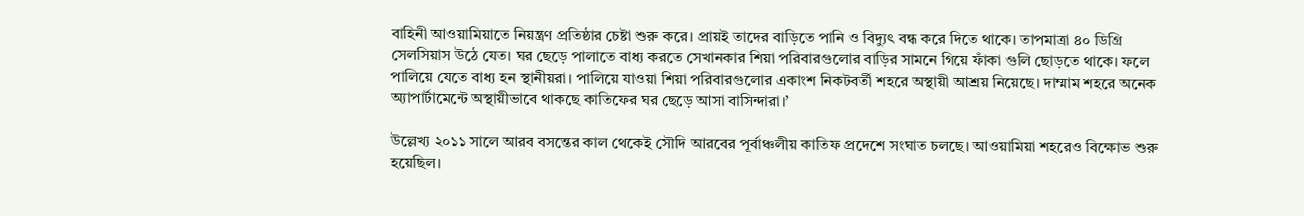বাহিনী আওয়ামিয়াতে নিয়ন্ত্রণ প্রতিষ্ঠার চেষ্টা শুরু করে। প্রায়ই তাদের বাড়িতে পানি ও বিদ্যুৎ বন্ধ করে দিতে থাকে। তাপমাত্রা ৪০ ডিগ্রি সেলসিয়াস উঠে যেত। ঘর ছেড়ে পালাতে বাধ্য করতে সেখানকার শিয়া পরিবারগুলোর বাড়ির সামনে গিয়ে ফাঁকা গুলি ছোড়তে থাকে। ফলে পালিয়ে যেতে বাধ্য হন স্থানীয়রা। পালিয়ে যাওয়া শিয়া পরিবারগুলোর একাংশ নিকটবর্তী শহরে অস্থায়ী আশ্রয় নিয়েছে। দাম্মাম শহরে অনেক অ্যাপার্টামেন্টে অস্থায়ীভাবে থাকছে কাতিফের ঘর ছেড়ে আসা বাসিন্দারা।’

উল্লেখ্য ২০১১ সালে আরব বসন্তের কাল থেকেই সৌদি আরবের পূর্বাঞ্চলীয় কাতিফ প্রদেশে সংঘাত চলছে। আওয়ামিয়া শহরেও বিক্ষোভ শুরু হয়েছিল।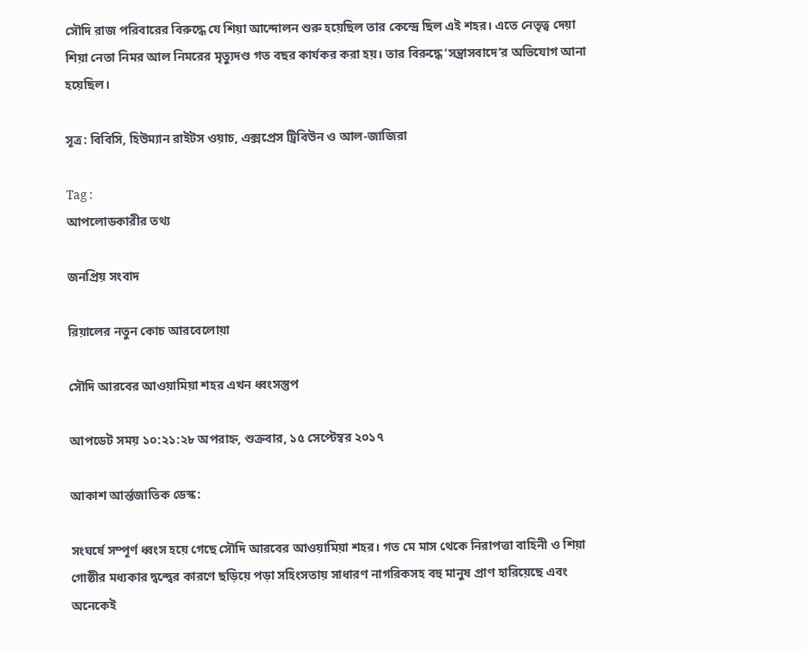সৌদি রাজ পরিবারের বিরুদ্ধে যে শিয়া আন্দোলন শুরু হয়েছিল তার কেন্দ্রে ছিল এই শহর। এতে নেতৃত্ব দেয়া শিয়া নেতা নিমর আল নিমরের মৃত্যুদণ্ড গত বছর কার্যকর করা হয়। তার বিরুদ্ধে ‘সন্ত্রাসবাদে’র অভিযোগ আনা হয়েছিল।

সূত্র: বিবিসি, হিউম্যান রাইটস ওয়াচ, এক্সপ্রেস ট্রিবিউন ও আল-জাজিরা

Tag :
আপলোডকারীর তথ্য

জনপ্রিয় সংবাদ

রিয়ালের নতুন কোচ আরবেলোয়া

সৌদি আরবের আওয়ামিয়া শহর এখন ধ্বংসস্তুপ

আপডেট সময় ১০:২১:২৮ অপরাহ্ন, শুক্রবার, ১৫ সেপ্টেম্বর ২০১৭

আকাশ আর্ন্তজাতিক ডেস্ক:

সংঘর্ষে সম্পূর্ণ ধ্বংস হয়ে গেছে সৌদি আরবের আওয়ামিয়া শহর। গত মে মাস থেকে নিরাপত্তা বাহিনী ও শিয়া গোষ্ঠীর মধ্যকার দ্বন্দ্বের কারণে ছড়িয়ে পড়া সহিংসতায় সাধারণ নাগরিকসহ বহু মানুষ প্রাণ হারিয়েছে এবং অনেকেই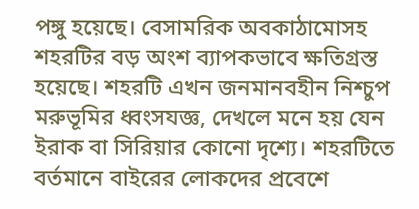পঙ্গু হয়েছে। বেসামরিক অবকাঠামোসহ শহরটির বড় অংশ ব্যাপকভাবে ক্ষতিগ্রস্ত হয়েছে। শহরটি এখন জনমানবহীন নিশ্চুপ মরুভূমির ধ্বংসযজ্ঞ, দেখলে মনে হয় যেন ইরাক বা সিরিয়ার কোনো দৃশ্যে। শহরটিতে বর্তমানে বাইরের লোকদের প্রবেশে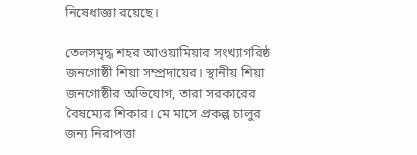নিষেধাজ্ঞা রয়েছে।

তেলসমৃদ্ধ শহর আওয়ামিয়ার সংখ্যাগরিষ্ঠ জনগোষ্ঠী শিয়া সম্প্রদায়ের। স্থানীয় শিয়া জনগোষ্ঠীর অভিযোগ, তারা সরকারের বৈষম্যের শিকার। মে মাসে প্রকল্প চালুর জন্য নিরাপত্তা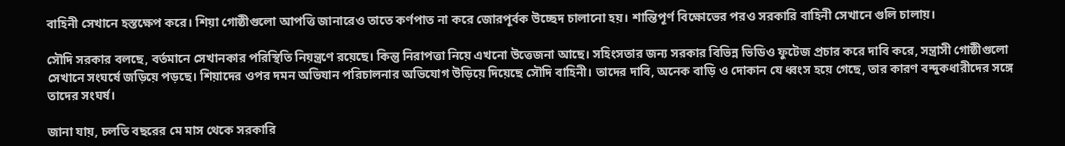বাহিনী সেখানে হস্তক্ষেপ করে। শিয়া গোষ্ঠীগুলো আপত্তি জানারেও তাতে কর্ণপাত না করে জোরপূর্বক উচ্ছেদ চালানো হয়। শান্তিপূর্ণ বিক্ষোভের পরও সরকারি বাহিনী সেখানে গুলি চালায়।

সৌদি সরকার বলছে, বর্তমানে সেখানকার পরিস্থিতি নিয়ন্ত্রণে রয়েছে। কিন্তু নিরাপত্তা নিয়ে এখনো উত্তেজনা আছে। সহিংসতার জন্য সরকার বিভিন্ন ভিডিও ফুটেজ প্রচার করে দাবি করে, সন্ত্রাসী গোষ্ঠীগুলো সেখানে সংঘর্ষে জড়িয়ে পড়ছে। শিয়াদের ওপর দমন অভিযান পরিচালনার অভিযোগ উড়িয়ে দিয়েছে সৌদি বাহিনী। তাদের দাবি, অনেক বাড়ি ও দোকান যে ধ্বংস হয়ে গেছে, তার কারণ বন্দুকধারীদের সঙ্গে তাদের সংঘর্ষ।

জানা যায়, চলতি বছরের মে মাস থেকে সরকারি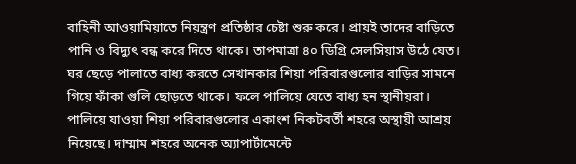বাহিনী আওয়ামিয়াতে নিয়ন্ত্রণ প্রতিষ্ঠার চেষ্টা শুরু করে। প্রায়ই তাদের বাড়িতে পানি ও বিদ্যুৎ বন্ধ করে দিতে থাকে। তাপমাত্রা ৪০ ডিগ্রি সেলসিয়াস উঠে যেত। ঘর ছেড়ে পালাতে বাধ্য করতে সেখানকার শিয়া পরিবারগুলোর বাড়ির সামনে গিয়ে ফাঁকা গুলি ছোড়তে থাকে। ফলে পালিয়ে যেতে বাধ্য হন স্থানীয়রা। পালিয়ে যাওয়া শিয়া পরিবারগুলোর একাংশ নিকটবর্তী শহরে অস্থায়ী আশ্রয় নিয়েছে। দাম্মাম শহরে অনেক অ্যাপার্টামেন্টে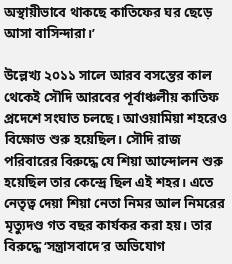অস্থায়ীভাবে থাকছে কাতিফের ঘর ছেড়ে আসা বাসিন্দারা।’

উল্লেখ্য ২০১১ সালে আরব বসন্তের কাল থেকেই সৌদি আরবের পূর্বাঞ্চলীয় কাতিফ প্রদেশে সংঘাত চলছে। আওয়ামিয়া শহরেও বিক্ষোভ শুরু হয়েছিল। সৌদি রাজ পরিবারের বিরুদ্ধে যে শিয়া আন্দোলন শুরু হয়েছিল তার কেন্দ্রে ছিল এই শহর। এতে নেতৃত্ব দেয়া শিয়া নেতা নিমর আল নিমরের মৃত্যুদণ্ড গত বছর কার্যকর করা হয়। তার বিরুদ্ধে ‘সন্ত্রাসবাদে’র অভিযোগ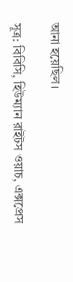আনা হয়েছিল।

সূত্র: বিবিসি, হিউম্যান রাইটস ওয়াচ, এক্সপ্রেস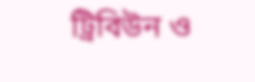ট্রিবিউন ও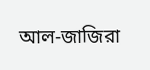আল-জাজিরা